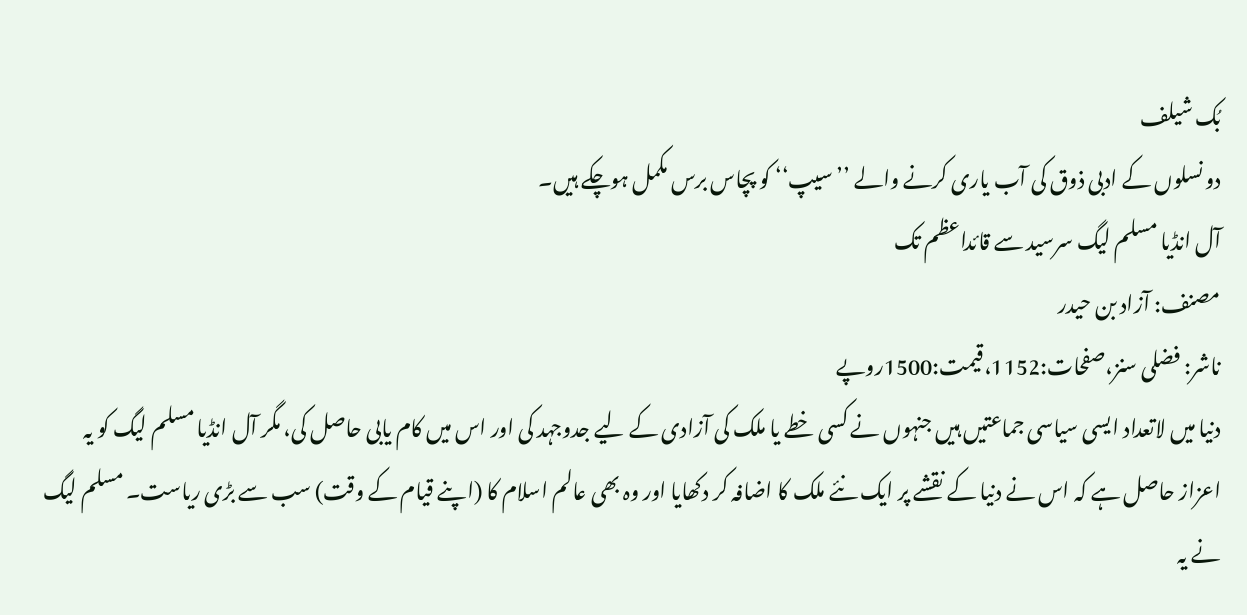بُک شیلف
دو نسلوں کے ادبی ذوق کی آب یاری کرنے والے ’’سیپ‘‘ کو پچاس برس مکمل ہوچکے ہیں۔
آل انڈیا مسلم لیگ سرسید سے قائداعظم تک
مصنف: آزاد بن حیدر
ناشر: فضلی سنز،صفحات:1152،قیمت:1500روپے
دنیا میں لاتعداد ایسی سیاسی جماعتیں ہیں جنہوں نے کسی خطے یا ملک کی آزادی کے لیے جدوجہد کی اور اس میں کام یابی حاصل کی، مگر آل انڈیا مسلم لیگ کو یہ اعزاز حاصل ہے کہ اس نے دنیا کے نقشے پر ایک نئے ملک کا اضافہ کر دکھایا اور وہ بھی عالم اسلام کا (اپنے قیام کے وقت) سب سے بڑی ریاست۔ مسلم لیگ نے یہ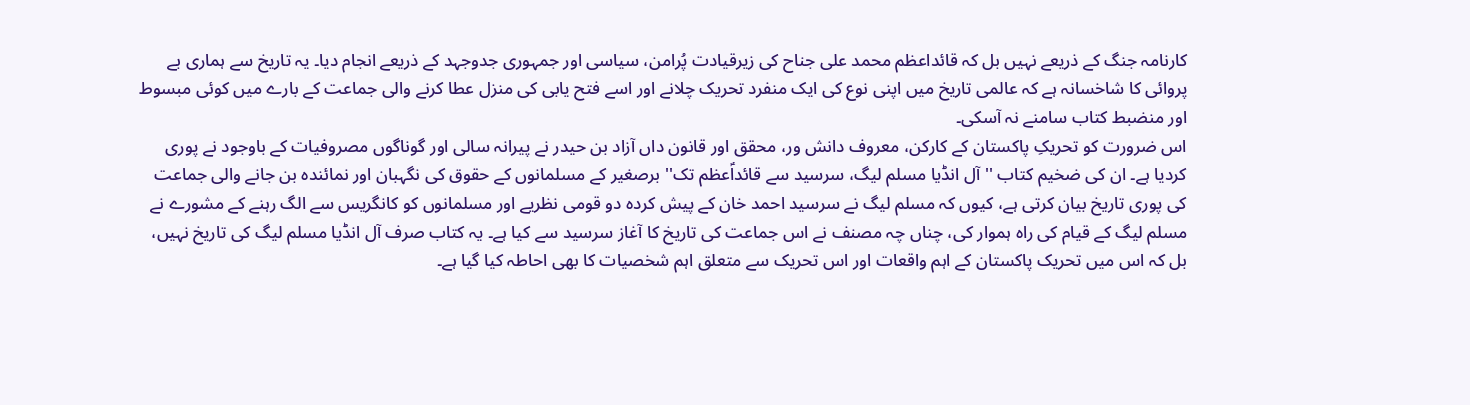کارنامہ جنگ کے ذریعے نہیں بل کہ قائداعظم محمد علی جناح کی زیرقیادت پُرامن، سیاسی اور جمہوری جدوجہد کے ذریعے انجام دیا۔ یہ تاریخ سے ہماری بے پروائی کا شاخسانہ ہے کہ عالمی تاریخ میں اپنی نوع کی ایک منفرد تحریک چلانے اور اسے فتح یابی کی منزل عطا کرنے والی جماعت کے بارے میں کوئی مبسوط اور منضبط کتاب سامنے نہ آسکی۔
اس ضرورت کو تحریکِ پاکستان کے کارکن، معروف دانش ور، محقق اور قانون داں آزاد بن حیدر نے پیرانہ سالی اور گوناگوں مصروفیات کے باوجود نے پوری کردیا ہے۔ ان کی ضخیم کتاب ''آل انڈیا مسلم لیگ، سرسید سے قائداؑعظم تک'' برصغیر کے مسلمانوں کے حقوق کی نگہبان اور نمائندہ بن جانے والی جماعت کی پوری تاریخ بیان کرتی ہے، کیوں کہ مسلم لیگ نے سرسید احمد خان کے پیش کردہ دو قومی نظریے اور مسلمانوں کو کانگریس سے الگ رہنے کے مشورے نے مسلم لیگ کے قیام کی راہ ہموار کی، چناں چہ مصنف نے اس جماعت کی تاریخ کا آغاز سرسید سے کیا ہے۔ یہ کتاب صرف آل انڈیا مسلم لیگ کی تاریخ نہیں، بل کہ اس میں تحریک پاکستان کے اہم واقعات اور اس تحریک سے متعلق اہم شخصیات کا بھی احاطہ کیا گیا ہے۔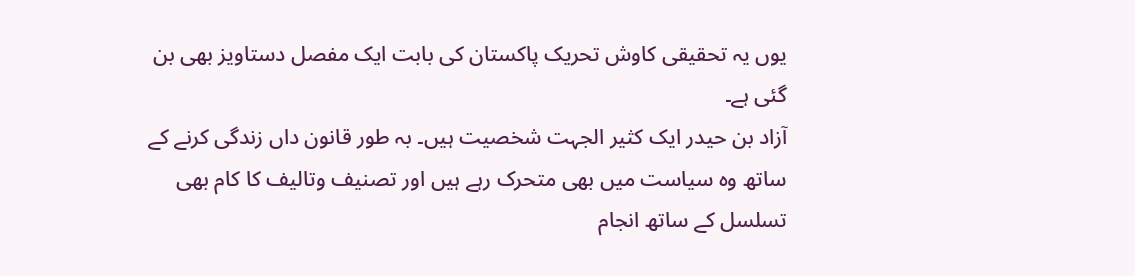یوں یہ تحقیقی کاوش تحریک پاکستان کی بابت ایک مفصل دستاویز بھی بن گئی ہے۔
آزاد بن حیدر ایک کثیر الجہت شخصیت ہیں۔ بہ طور قانون داں زندگی کرنے کے ساتھ وہ سیاست میں بھی متحرک رہے ہیں اور تصنیف وتالیف کا کام بھی تسلسل کے ساتھ انجام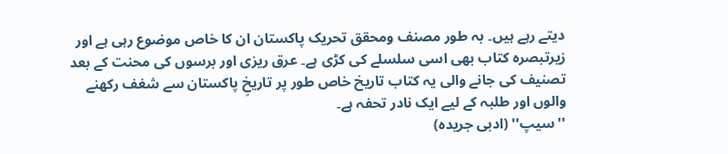دیتے رہے ہیں۔ بہ طور مصنف ومحقق تحریک پاکستان ان کا خاص موضوع رہی ہے اور زیرتبصرہ کتاب بھی اسی سلسلے کی کڑی ہے۔ عرق ریزی اور برسوں کی محنت کے بعد تصنیف کی جانے والی یہ کتاب تاریخ خاص طور پر تاریخِ پاکستان سے شغف رکھنے والوں اور طلبہ کے لیے ایک نادر تحفہ ہے۔
''سیپ'' (ادبی جریدہ)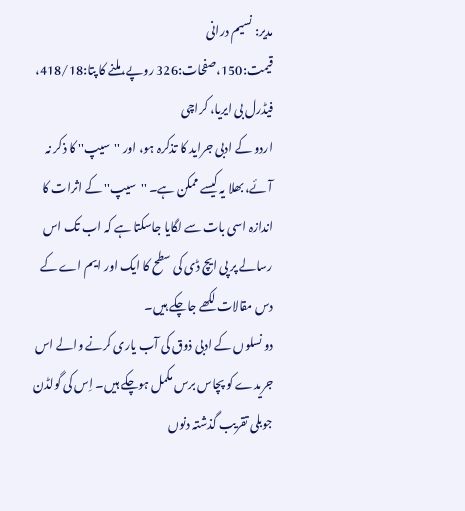مدیر: نسیم درانی
قیمت:150،صفحات:326 روپے،ملنے کا پتا:418/18، فیڈرل بی ایریا، کراچی
اردو کے ادبی جراید کا تذکرہ ہو، اور ''سیپ'' کا ذکر نہ آئے، بھلا یہ کیسے ممکن ہے۔ ''سیپ'' کے اثرات کا اندازہ اسی بات سے لگایا جاسکتا ہے کہ اب تک اس رسالے پر پی ایچ ڈی کی سطح کا ایک اور ایم اے کے دس مقالات لکھے جاچکے ہیں۔
دو نسلوں کے ادبی ذوق کی آب یاری کرنے والے اس جریدے کو پچاس برس مکمل ہوچکے ہیں۔ اِس کی گولڈن جوبلی تقریب گذشتہ دنوں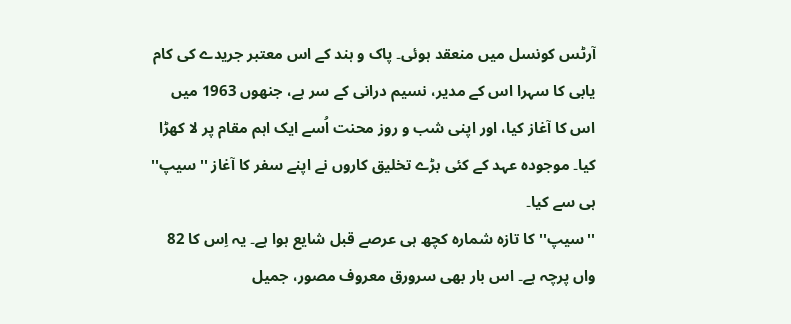آرٹس کونسل میں منعقد ہوئی۔ پاک و ہند کے اس معتبر جریدے کی کام یابی کا سہرا اس کے مدیر، نسیم درانی کے سر ہے، جنھوں 1963 میں اس کا آغاز کیا، اور اپنی شب و روز محنت اُسے ایک اہم مقام پر لا کھڑا کیا۔ موجودہ عہد کے کئی بڑے تخلیق کاروں نے اپنے سفر کا آغاز ''سیپ'' ہی سے کیا۔
''سیپ'' کا تازہ شمارہ کچھ ہی عرصے قبل شایع ہوا ہے۔ یہ اِس کا 82 واں پرچہ ہے۔ اس بار بھی سرورق معروف مصور، جمیل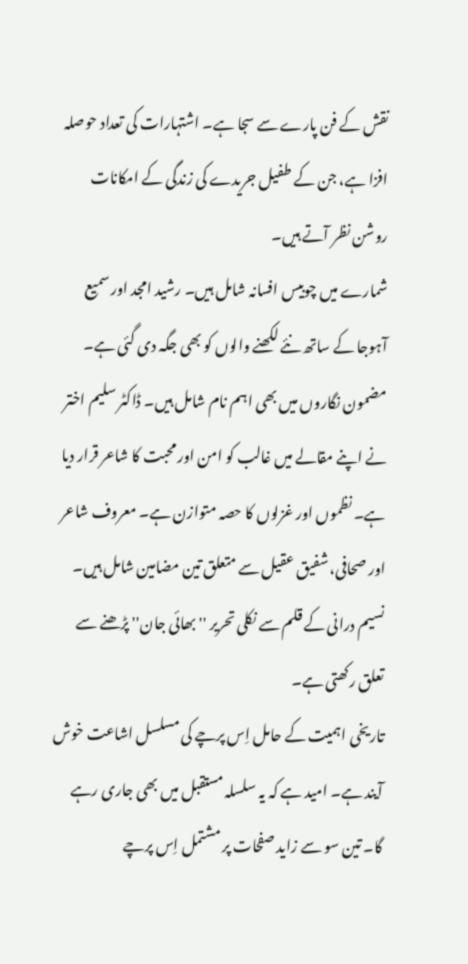نقش کے فن پارے سے سجا ہے۔ اشتہارات کی تعداد حوصلہ افزا ہے، جن کے طفیل جریدے کی زندگی کے امکانات روشن نظر آتے ہیں۔
شمارے میں چوبیس افسانہ شامل ہیں۔ رشید امجد اور سمیع آہوجا کے ساتھ نئے لکھنے والوں کو بھی جگہ دی گئی ہے۔ مضمون نگاروں میں بھی اہم نام شامل ہیں۔ ڈاکٹر سلیم اختر نے اپنے مقالے میں غالب کو امن اور محبت کا شاعر قرار دیا ہے۔ نظموں اور غزلوں کا حصہ متوازن ہے۔ معروف شاعر اور صحافی، شفیق عقیل سے متعلق تین مضامین شامل ہیں۔ نسیم درانی کے قلم سے نکلی تحریر ''بھائی جان'' پڑھنے سے تعلق رکھتی ہے۔
تاریخی اہمیت کے حامل اِس پرچے کی مسلسل اشاعت خوش آیند ہے۔ امید ہے کہ یہ سلسلہ مستقبل میں بھی جاری رہے گا۔ تین سو سے زاید صفحات پر مشتمل اِس پرچے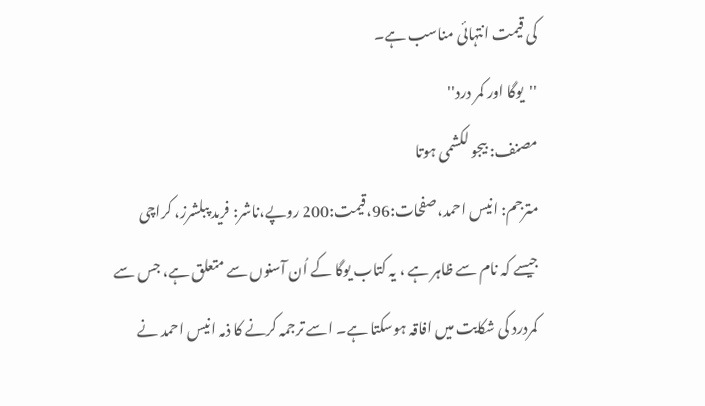کی قیمت انتہائی مناسب ہے۔
''یوگا اور کمر درد''
مصنف: بیجو لکشمی ہوتا
مترجم: انیس احمد،صفحات:96،قیمت:200 روپے،ناشر: فرید پبلشرز، کراچی
جیسے کہ نام سے ظاہر ہے ، یہ کتاب یوگا کے اُن آسنوں سے متعلق ہے، جس سے کمردرد کی شکایت میں افاقہ ہوسکتا ہے۔ اسے ترجمہ کرنے کا ذمہ انیس احمد نے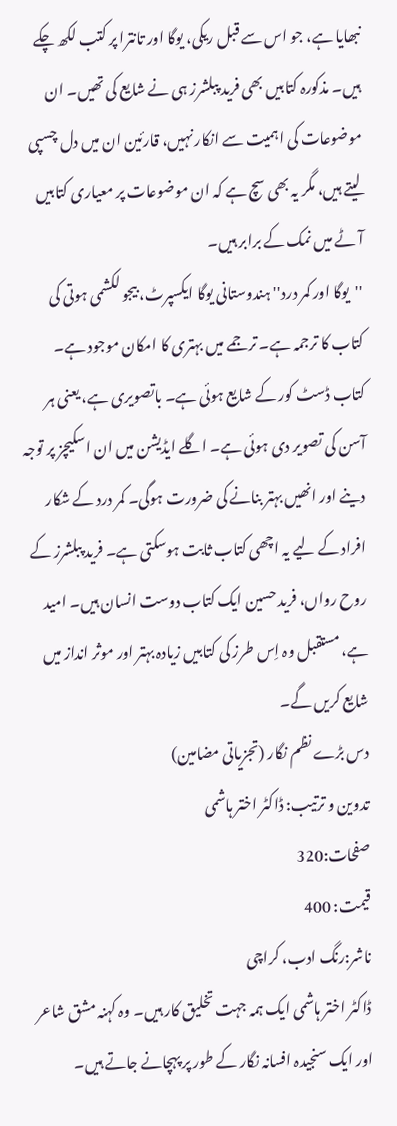نبھایا ہے، جو اس سے قبل ریکی، یوگا اور تانترا پر کتب لکھ چکے ہیں۔ مذکورہ کتابیں بھی فرید پبلشرز ہی نے شایع کی تھیں۔ ان موضوعات کی اہمیت سے انکار نہیں، قارئین ان میں دل چسپی لیتے ہیں، مگر یہ بھی سچ ہے کہ ان موضوعات پر معیاری کتابیں آٹے میں نمک کے برابر ہیں۔
''یوگا اور کمر درد'' ہندوستانی یوگا ایکسپرٹ، بیجو لکشمی ہوتی کی کتاب کا ترجمہ ہے۔ ترجمے میں بہتری کا امکان موجود ہے۔ کتاب ڈسٹ کور کے شایع ہوئی ہے۔ باتصویری ہے، یعنی ہر آسن کی تصویر دی ہوئی ہے۔ اگلے ایڈیشن میں ان اسکیچز پر توجہ دینے اور انھیں بہتر بنانے کی ضرورت ہوگی۔ کمر درد کے شکار افراد کے لیے یہ اچھی کتاب ثابت ہوسکتی ہے۔ فرید پبلشرز کے روح رواں، فرید حسین ایک کتاب دوست انسان ہیں۔ امید ہے، مستقبل وہ اِس طرز کی کتابیں زیادہ بہتر اور موثر انداز میں شایع کریں گے۔
دس بڑے نظم نگار (تجزیاتی مضامین)
تدوین و ترتیب: ڈاکٹر اختر ہاشمی
صفحات:320
قیمت: 400
ناشر:رنگ ادب، کراچی
ڈاکٹر اختر ہاشمی ایک ہمہ جہت تخلیق کار ہیں۔ وہ کہنہ مشق شاعر اور ایک سنجیدہ افسانہ نگار کے طور پر پہچانے جاتے ہیں۔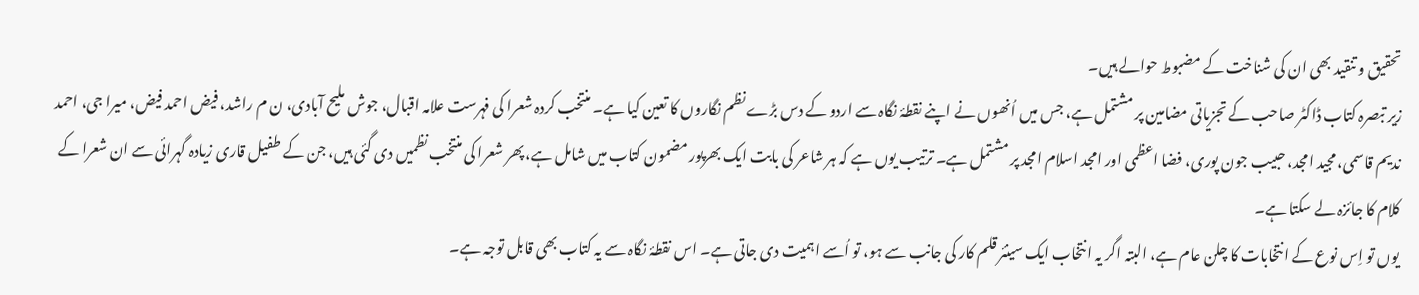تحقیق و تنقید بھی ان کی شناخت کے مضبوط حوالے ہیں۔
زیر تبصرہ کتاب ڈاکٹر صاحب کے تجزیاتی مضامین پر مشتمل ہے، جس میں اُنھوں نے اپنے نقطۂ نگاہ سے اردو کے دس بڑے نظم نگاروں کا تعین کیا ہے۔ منتخب کردہ شعرا کی فہرست علامہ اقبال، جوش ملیح آبادی، ن م راشد، فیض احمد فیض، میرا جی، احمد ندیم قاسمی، مجید امجد، حبیب جون پوری، فضا اعظمی اور امجد اسلام امجد پر مشتمل ہے۔ ترتیب یوں ہے کہ ہر شاعر کی بابت ایک بھرپور مضمون کتاب میں شامل ہے، پھر شعرا کی منتخب نظمیں دی گئی ہیں، جن کے طفیل قاری زیادہ گہرائی سے ان شعرا کے کلام کا جائزہ لے سکتا ہے۔
یوں تو اِس نوع کے انتخابات کا چلن عام ہے، البتہ اگر یہ انتخاب ایک سینئر قلم کار کی جانب سے ہو، تو اُسے اہمیت دی جاتی ہے۔ اس نقطۂ نگاہ سے یہ کتاب بھی قابل توجہ ہے۔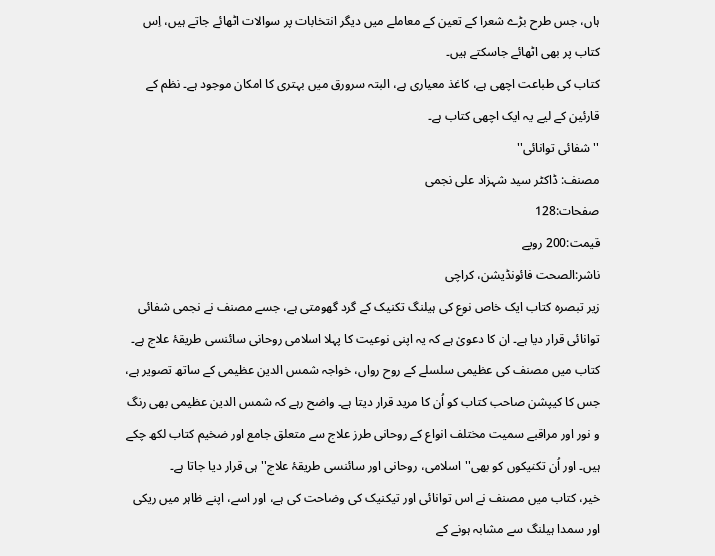ہاں، جس طرح بڑے شعرا کے تعین کے معاملے میں دیگر انتخابات پر سوالات اٹھائے جاتے ہیں، اِس کتاب پر بھی اٹھائے جاسکتے ہیں۔
کتاب کی طباعت اچھی ہے، کاغذ معیاری ہے، البتہ سرورق میں بہتری کا امکان موجود ہے۔ نظم کے قارئین کے لیے یہ ایک اچھی کتاب ہے۔
''شفائی توانائی''
مصنف: ڈاکٹر سید شہزاد علی نجمی
صفحات:128
قیمت:200 روپے
ناشر:الصحت فائونڈیشن، کراچی
زیر تبصرہ کتاب ایک خاص نوع کی ہیلنگ تکنیک کے گرد گھومتی ہے، جسے مصنف نے نجمی شفائی توانائی قرار دیا ہے۔ ان کا دعویٰ ہے کہ یہ اپنی نوعیت کا پہلا اسلامی روحانی سائنسی طریقۂ علاج ہے۔ کتاب میں مصنف کی عظیمی سلسلے کے روح رواں، خواجہ شمس الدین عظیمی کے ساتھ تصویر ہے، جس کا کیپشن صاحب کتاب کو اُن کا مرید قرار دیتا ہے۔ واضح رہے کہ شمس الدین عظیمی بھی رنگ و نور اور مراقبے سمیت مختلف انواع کے روحانی طرز علاج سے متعلق جامع اور ضخیم کتاب لکھ چکے ہیں۔ اور اُن تکنیکوں کو بھی''اسلامی، روحانی اور سائنسی طریقۂ علاج'' ہی قرار دیا جاتا ہے۔
خیر، کتاب میں مصنف نے اس توانائی اور تیکنیک کی وضاحت کی ہے، اور اسے، اپنے ظاہر میں ریکی اور سمدا ہیلنگ سے مشابہ ہونے کے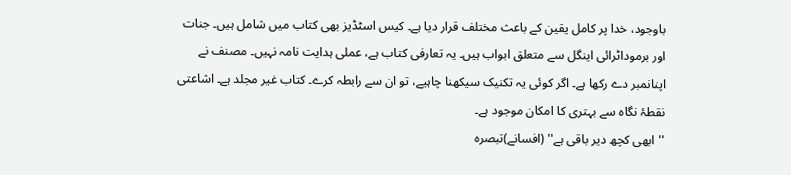باوجود، خدا پر کامل یقین کے باعث مختلف قرار دیا ہے۔ کیس اسٹڈیز بھی کتاب میں شامل ہیں۔ جنات اور برموداٹرائی اینگل سے متعلق ابواب ہیں۔ یہ تعارفی کتاب ہے، عملی ہدایت نامہ نہیں۔ مصنف نے اپنانمبر دے رکھا ہے۔ اگر کوئی یہ تکنیک سیکھنا چاہیے، تو ان سے رابطہ کرے۔ کتاب غیر مجلد ہے۔ اشاعتی نقطۂ نگاہ سے بہتری کا امکان موجود ہے۔
''ابھی کچھ دیر باقی ہے'' (افسانے)تبصرہ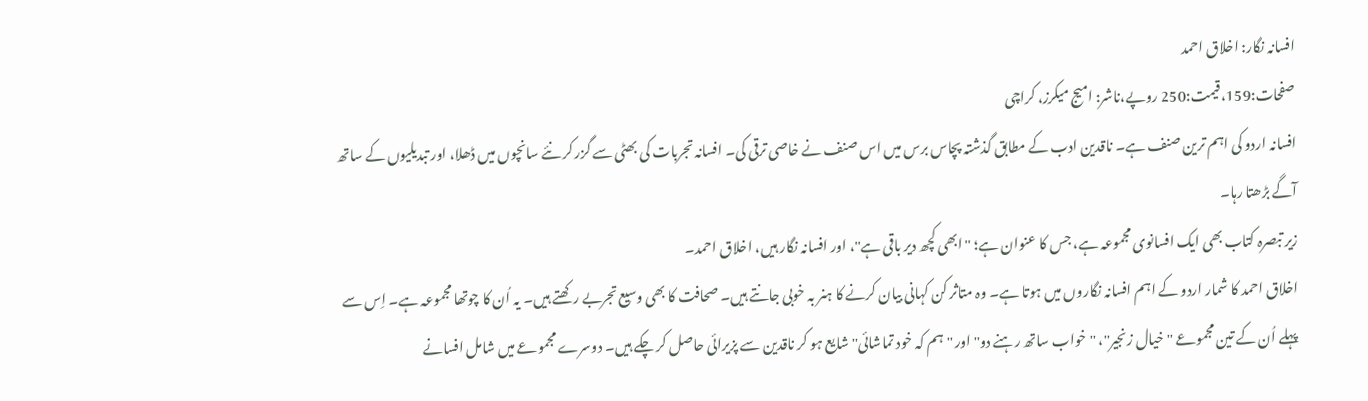افسانہ نگار: اخلاق احمد
صفحات:159،قیمت:250 روپے،ناشر: امیج میکرز، کراچی
افسانہ اردو کی اہم ترین صنف ہے۔ ناقدین ادب کے مطابق گذشتہ پچاس برس میں اس صنف نے خاصی ترقی کی۔ افسانہ تجربات کی بھٹی سے گزر کر نئے سانچوں میں ڈھلا، اور تبدیلیوں کے ساتھ آگے بڑھتا رہا۔
زیر تبصرہ کتاب بھی ایک افسانوی مجموعہ ہے، جس کا عنوان ہے؛ ''ابھی کچھ دیر باقی ہے''، اور افسانہ نگار ہیں، اخلاق احمد۔
اخلاق احمد کا شمار اردو کے اہم افسانہ نگاروں میں ہوتا ہے۔ وہ متاثر کن کہانی بیان کرنے کا ہنر بہ خوبی جانتے ہیں۔ صحافت کا بھی وسیع تجربے رکھتے ہیں۔ یہ اُن کا چوتھا مجموعہ ہے۔ اِس سے پہلے اُن کے تین مجموعے ''خیال زنجیر''، ''خواب ساتھ رہنے دو'' اور ''ہم کہ خود تماشائی'' شایع ہو کر ناقدین سے پزیرائی حاصل کر چکے ہیں۔ دوسرے مجموعے میں شامل افسانے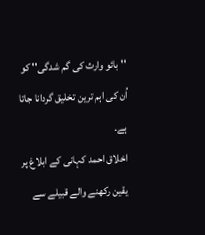''بائو وارث کی گم شدگی'' کو اُن کی اہم ترین تخلیق گردانا جاتا ہے۔
اخلاق احمد کہانی کے ابلاغ پر یقین رکھنے والے قبیلے سے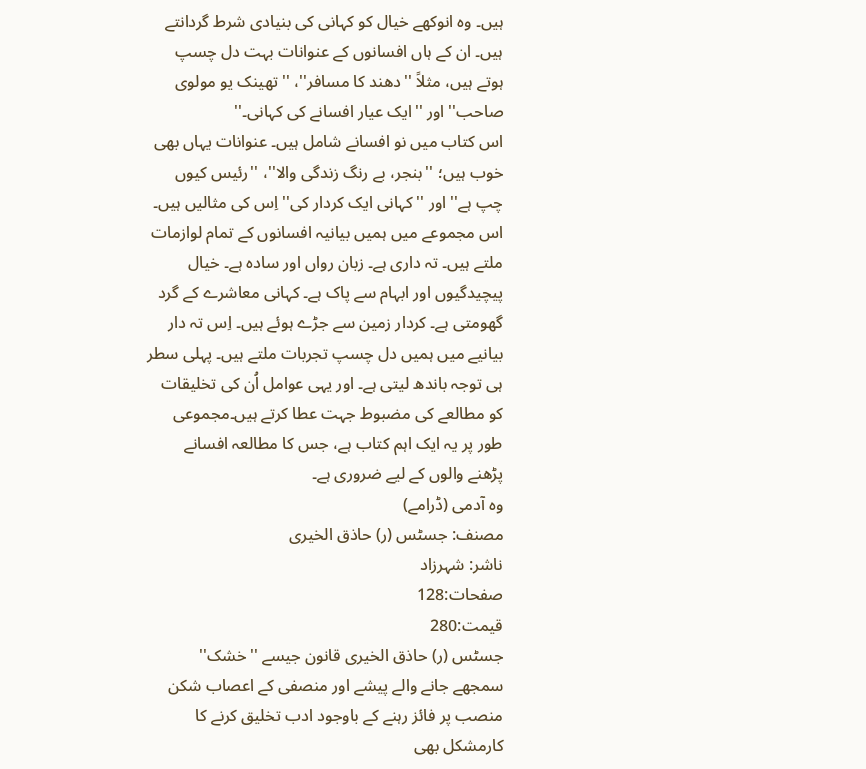ہیں۔ وہ انوکھے خیال کو کہانی کی بنیادی شرط گردانتے ہیں۔ ان کے ہاں افسانوں کے عنوانات بہت دل چسپ ہوتے ہیں، مثلاً ''دھند کا مسافر''، ''تھینک یو مولوی صاحب'' اور ''ایک عیار افسانے کی کہانی۔''
اس کتاب میں نو افسانے شامل ہیں۔ عنوانات یہاں بھی خوب ہیں؛ ''بنجر، بے رنگ زندگی والا''، ''رئیس کیوں چپ ہے'' اور ''کہانی ایک کردار کی'' اِس کی مثالیں ہیں۔ اس مجموعے میں ہمیں بیانیہ افسانوں کے تمام لوازمات ملتے ہیں۔ تہ داری ہے۔ زبان رواں اور سادہ ہے۔ خیال پیچیدگیوں اور ابہام سے پاک ہے۔ کہانی معاشرے کے گرد گھومتی ہے۔ کردار زمین سے جڑے ہوئے ہیں۔ اِس تہ دار بیانیے میں ہمیں دل چسپ تجربات ملتے ہیں۔ پہلی سطر ہی توجہ باندھ لیتی ہے۔ اور یہی عوامل اُن کی تخلیقات کو مطالعے کی مضبوط جہت عطا کرتے ہیں۔مجموعی طور پر یہ ایک اہم کتاب ہے، جس کا مطالعہ افسانے پڑھنے والوں کے لیے ضروری ہے۔
وہ آدمی (ڈرامے)
مصنف: جسٹس (ر) حاذق الخیری
ناشر: شہرزاد
صفحات:128
قیمت:280
جسٹس (ر) حاذق الخیری قانون جیسے ''خشک'' سمجھے جانے والے پیشے اور منصفی کے اعصاب شکن منصب پر فائز رہنے کے باوجود ادب تخلیق کرنے کا کارمشکل بھی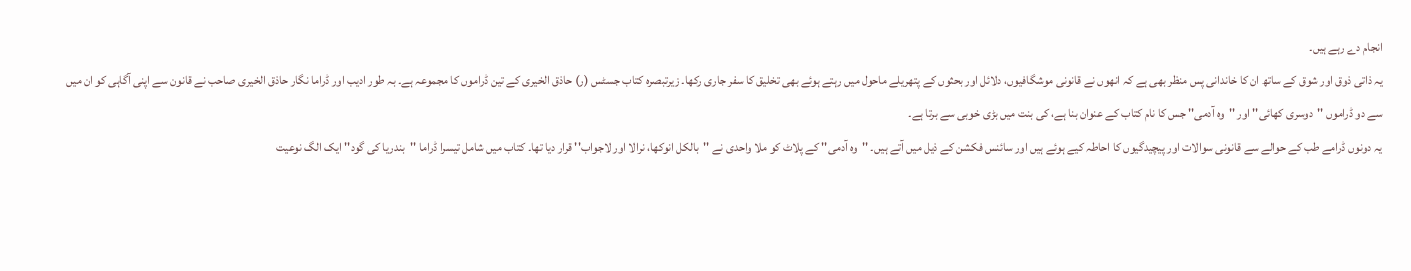انجام دے رہے ہیں۔
یہ ذاتی ذوق اور شوق کے ساتھ ان کا خاندانی پس منظر بھی ہے کہ انھوں نے قانونی موشگافیوں، دلائل اور بحثوں کے پتھریلے ماحول میں رہتے ہوئے بھی تخلیق کا سفر جاری رکھا۔ زیرتبصرہ کتاب جسٹس (ر) حاذق الخیری کے تین ڈراموں کا مجموعہ ہے۔ بہ طور ادیب اور ڈراما نگار حاذق الخیری صاحب نے قانون سے اپنی آگاہی کو ان میں سے دو ڈراموں ''دوسری کھائی'' اور ''وہ آدمی'' جس کا نام کتاب کے عنوان بنا ہے، کی بنت میں بڑی خوبی سے برتا ہے۔
یہ دونوں ڈرامے طب کے حوالے سے قانونی سوالات اور پیچیدگیوں کا احاطہ کیے ہوئے ہیں اور سائنس فکشن کے ذیل میں آتے ہیں۔ ''وہ آدمی'' کے پلاٹ کو ملا واحدی نے ''بالکل انوکھا، نرالا اور لاجواب'' قرار دیا تھا۔ کتاب میں شامل تیسرا ڈراما ''بندریا کی گود'' ایک الگ نوعیت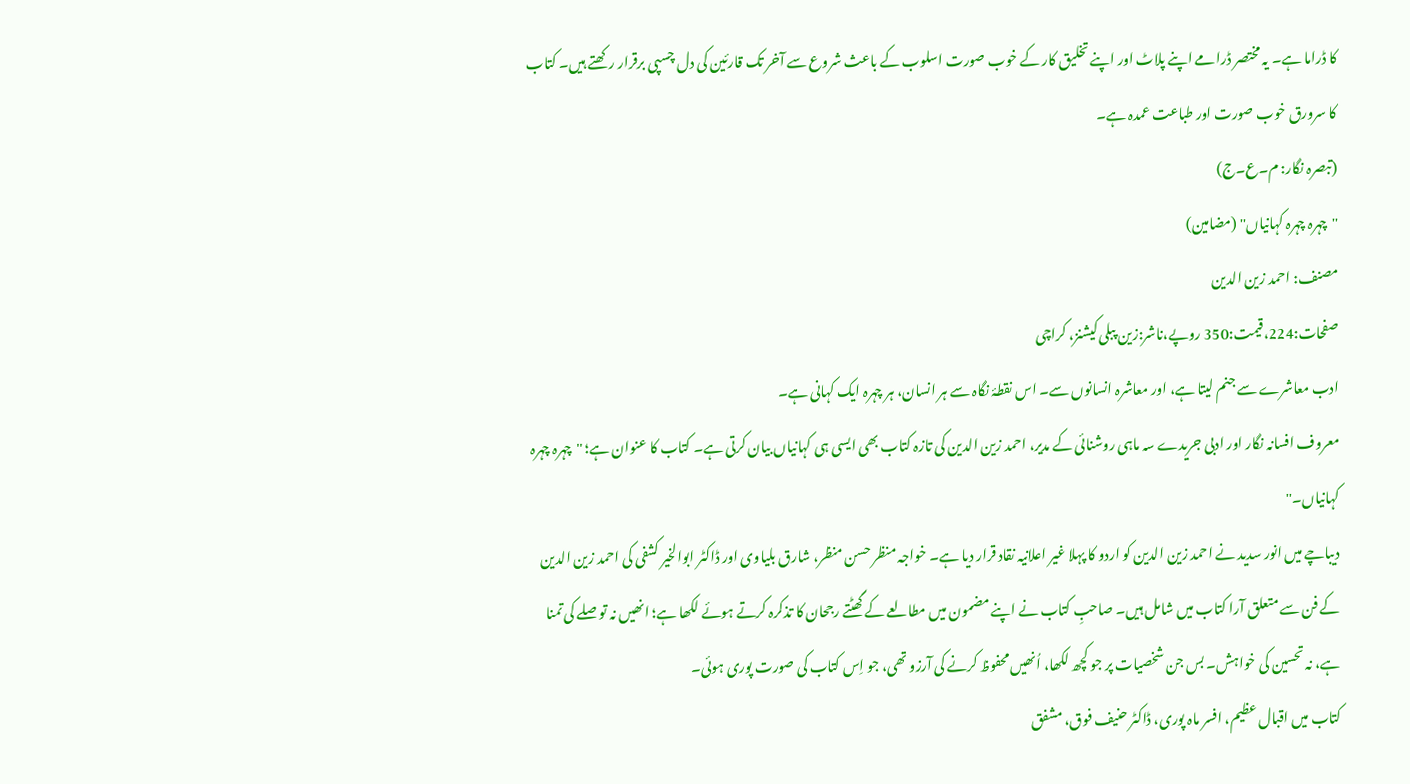کا ڈراما ہے۔ یہ مختصر ڈرامے اپنے پلاٹ اور اپنے تخلیق کار کے خوب صورت اسلوب کے باعث شروع سے آخر تک قارئین کی دل چسپی برقرار رکھتے ہیں۔ کتاب کا سرورق خوب صورت اور طباعت عمدہ ہے۔
(تبصرہ نگار: م۔ع۔ج)
''چہرہ چہرہ کہانیاں'' (مضامین)
مصنف: احمد زین الدین
صفحات:224،قیمت:350 روپے،ناشر:زین پبلی کیشنز، کراچی
ادب معاشرے سے جنم لیتا ہے، اور معاشرہ انسانوں سے۔ اس نقطۂ نگاہ سے ہر انسان، ہر چہرہ ایک کہانی ہے۔
معروف افسانہ نگار اور ادبی جریدے سہ ماہی روشنائی کے مدیر، احمد زین الدین کی تازہ کتاب بھی ایسی ہی کہانیاں بیان کرتی ہے۔ کتاب کا عنوان ہے؛ ''چہرہ چہرہ کہانیاں۔''
دیباچے میں انور سدید نے احمد زین الدین کو اردو کا پہلا غیر اعلانیہ نقاد قرار دیا ہے۔ خواجہ منظر حسن منظر، شارق بلیاوی اور ڈاکٹر ابوالخیر کشفی کی احمد زین الدین کے فن سے متعلق آرا کتاب میں شامل ہیں۔ صاحبِ کتاب نے اپنے مضمون میں مطالعے کے گھٹتے رجحان کا تذکرہ کرتے ہوئے لکھا ہے؛ انھیں نہ تو صلے کی تمنا ہے، نہ تحسین کی خواہش۔ بس جن شخصیات پر جو کچھ لکھا، اُنھیں محفوظ کرنے کی آرزو تھی، جو اِس کتاب کی صورت پوری ہوئی۔
کتاب میں اقبال عظیم، افسر ماہ پوری، ڈاکٹر حنیف فوق، مشفق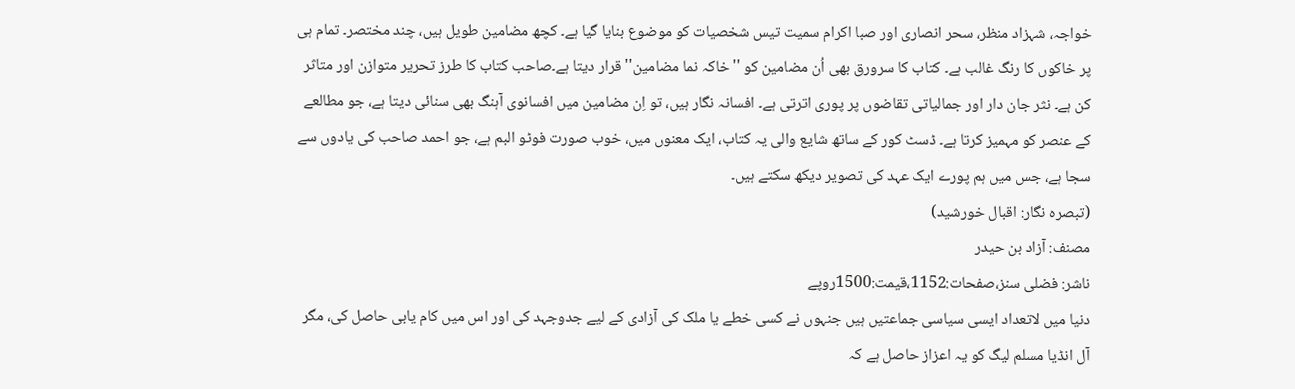خواجہ، شہزاد منظر، سحر انصاری اور صبا اکرام سمیت تیس شخصیات کو موضوع بنایا گیا ہے۔ کچھ مضامین طویل ہیں، چند مختصر۔ تمام ہی پر خاکوں کا رنگ غالب ہے۔ کتاب کا سرورق بھی اُن مضامین کو ''خاکہ نما مضامین'' قرار دیتا ہے۔صاحب کتاب کا طرز تحریر متوازن اور متاثر کن ہے۔ نثر جان دار اور جمالیاتی تقاضوں پر پوری اترتی ہے۔ افسانہ نگار ہیں، تو اِن مضامین میں افسانوی آہنگ بھی سنائی دیتا ہے، جو مطالعے کے عنصر کو مہمیز کرتا ہے۔ ڈسٹ کور کے ساتھ شایع والی یہ کتاب، ایک معنوں میں، خوب صورت فوٹو البم ہے، جو احمد صاحب کی یادوں سے سجا ہے، جس میں ہم پورے ایک عہد کی تصویر دیکھ سکتے ہیں۔
(تبصرہ نگار: اقبال خورشید)
مصنف: آزاد بن حیدر
ناشر: فضلی سنز،صفحات:1152،قیمت:1500روپے
دنیا میں لاتعداد ایسی سیاسی جماعتیں ہیں جنہوں نے کسی خطے یا ملک کی آزادی کے لیے جدوجہد کی اور اس میں کام یابی حاصل کی، مگر آل انڈیا مسلم لیگ کو یہ اعزاز حاصل ہے کہ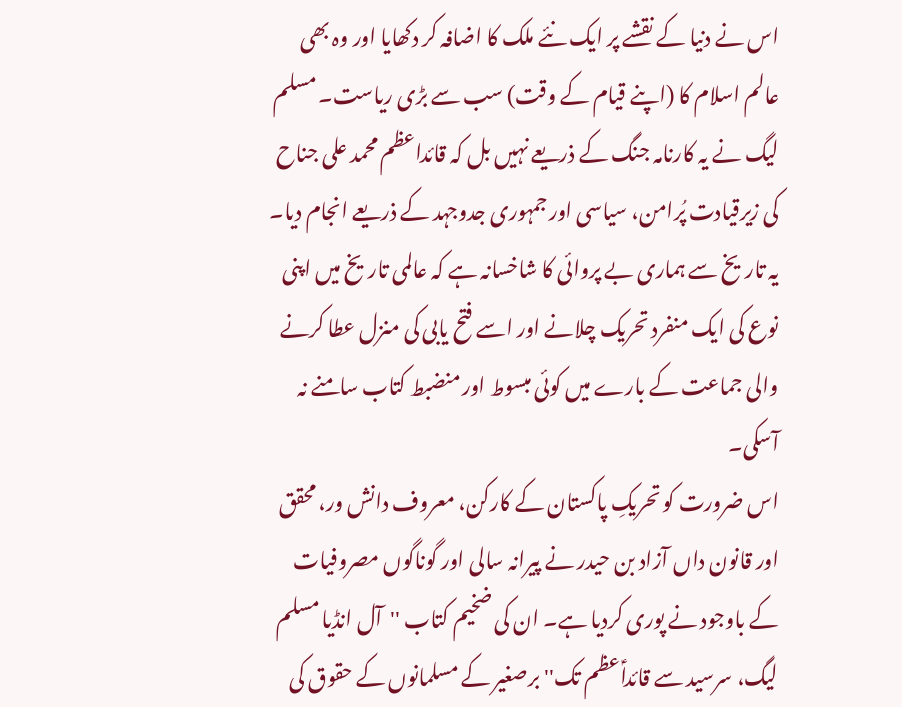اس نے دنیا کے نقشے پر ایک نئے ملک کا اضافہ کر دکھایا اور وہ بھی عالم اسلام کا (اپنے قیام کے وقت) سب سے بڑی ریاست۔ مسلم لیگ نے یہ کارنامہ جنگ کے ذریعے نہیں بل کہ قائداعظم محمد علی جناح کی زیرقیادت پُرامن، سیاسی اور جمہوری جدوجہد کے ذریعے انجام دیا۔ یہ تاریخ سے ہماری بے پروائی کا شاخسانہ ہے کہ عالمی تاریخ میں اپنی نوع کی ایک منفرد تحریک چلانے اور اسے فتح یابی کی منزل عطا کرنے والی جماعت کے بارے میں کوئی مبسوط اور منضبط کتاب سامنے نہ آسکی۔
اس ضرورت کو تحریکِ پاکستان کے کارکن، معروف دانش ور، محقق اور قانون داں آزاد بن حیدر نے پیرانہ سالی اور گوناگوں مصروفیات کے باوجود نے پوری کردیا ہے۔ ان کی ضخیم کتاب ''آل انڈیا مسلم لیگ، سرسید سے قائداؑعظم تک'' برصغیر کے مسلمانوں کے حقوق کی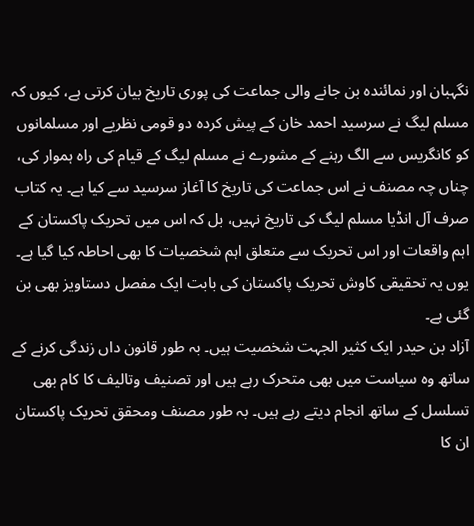نگہبان اور نمائندہ بن جانے والی جماعت کی پوری تاریخ بیان کرتی ہے، کیوں کہ مسلم لیگ نے سرسید احمد خان کے پیش کردہ دو قومی نظریے اور مسلمانوں کو کانگریس سے الگ رہنے کے مشورے نے مسلم لیگ کے قیام کی راہ ہموار کی، چناں چہ مصنف نے اس جماعت کی تاریخ کا آغاز سرسید سے کیا ہے۔ یہ کتاب صرف آل انڈیا مسلم لیگ کی تاریخ نہیں، بل کہ اس میں تحریک پاکستان کے اہم واقعات اور اس تحریک سے متعلق اہم شخصیات کا بھی احاطہ کیا گیا ہے۔ یوں یہ تحقیقی کاوش تحریک پاکستان کی بابت ایک مفصل دستاویز بھی بن گئی ہے۔
آزاد بن حیدر ایک کثیر الجہت شخصیت ہیں۔ بہ طور قانون داں زندگی کرنے کے ساتھ وہ سیاست میں بھی متحرک رہے ہیں اور تصنیف وتالیف کا کام بھی تسلسل کے ساتھ انجام دیتے رہے ہیں۔ بہ طور مصنف ومحقق تحریک پاکستان ان کا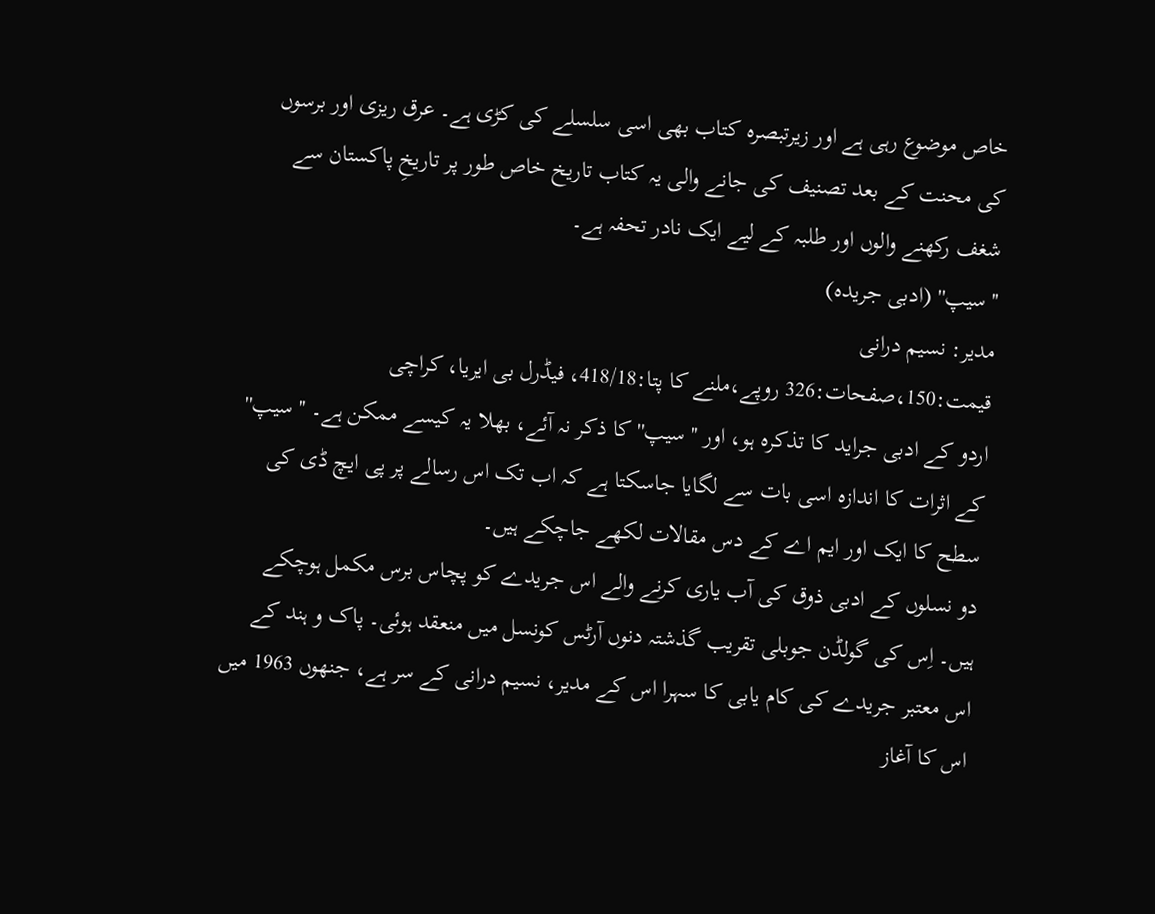خاص موضوع رہی ہے اور زیرتبصرہ کتاب بھی اسی سلسلے کی کڑی ہے۔ عرق ریزی اور برسوں کی محنت کے بعد تصنیف کی جانے والی یہ کتاب تاریخ خاص طور پر تاریخِ پاکستان سے شغف رکھنے والوں اور طلبہ کے لیے ایک نادر تحفہ ہے۔
''سیپ'' (ادبی جریدہ)
مدیر: نسیم درانی
قیمت:150،صفحات:326 روپے،ملنے کا پتا:418/18، فیڈرل بی ایریا، کراچی
اردو کے ادبی جراید کا تذکرہ ہو، اور ''سیپ'' کا ذکر نہ آئے، بھلا یہ کیسے ممکن ہے۔ ''سیپ'' کے اثرات کا اندازہ اسی بات سے لگایا جاسکتا ہے کہ اب تک اس رسالے پر پی ایچ ڈی کی سطح کا ایک اور ایم اے کے دس مقالات لکھے جاچکے ہیں۔
دو نسلوں کے ادبی ذوق کی آب یاری کرنے والے اس جریدے کو پچاس برس مکمل ہوچکے ہیں۔ اِس کی گولڈن جوبلی تقریب گذشتہ دنوں آرٹس کونسل میں منعقد ہوئی۔ پاک و ہند کے اس معتبر جریدے کی کام یابی کا سہرا اس کے مدیر، نسیم درانی کے سر ہے، جنھوں 1963 میں اس کا آغاز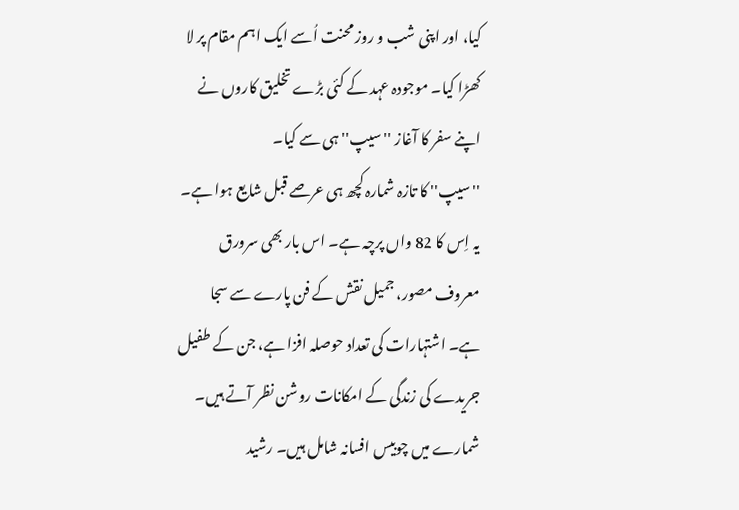کیا، اور اپنی شب و روز محنت اُسے ایک اہم مقام پر لا کھڑا کیا۔ موجودہ عہد کے کئی بڑے تخلیق کاروں نے اپنے سفر کا آغاز ''سیپ'' ہی سے کیا۔
''سیپ'' کا تازہ شمارہ کچھ ہی عرصے قبل شایع ہوا ہے۔ یہ اِس کا 82 واں پرچہ ہے۔ اس بار بھی سرورق معروف مصور، جمیل نقش کے فن پارے سے سجا ہے۔ اشتہارات کی تعداد حوصلہ افزا ہے، جن کے طفیل جریدے کی زندگی کے امکانات روشن نظر آتے ہیں۔
شمارے میں چوبیس افسانہ شامل ہیں۔ رشید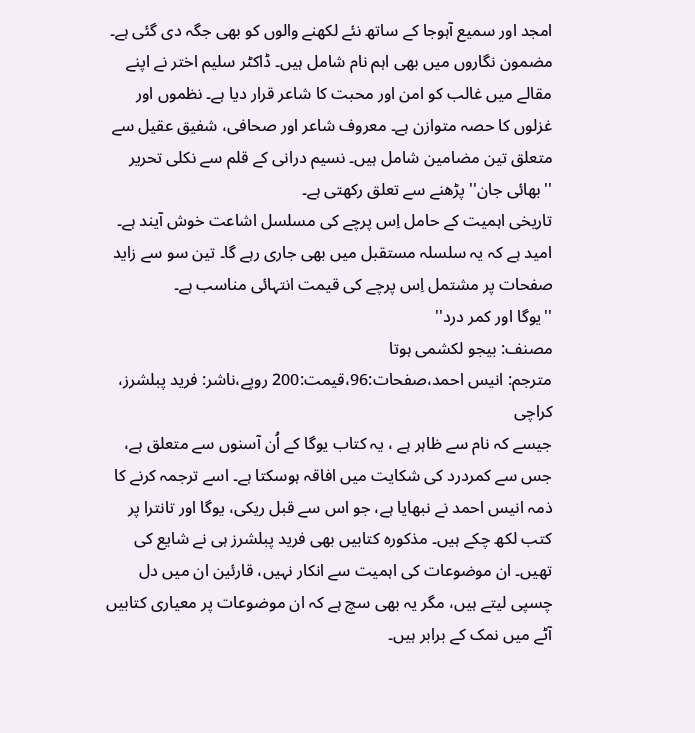امجد اور سمیع آہوجا کے ساتھ نئے لکھنے والوں کو بھی جگہ دی گئی ہے۔ مضمون نگاروں میں بھی اہم نام شامل ہیں۔ ڈاکٹر سلیم اختر نے اپنے مقالے میں غالب کو امن اور محبت کا شاعر قرار دیا ہے۔ نظموں اور غزلوں کا حصہ متوازن ہے۔ معروف شاعر اور صحافی، شفیق عقیل سے متعلق تین مضامین شامل ہیں۔ نسیم درانی کے قلم سے نکلی تحریر ''بھائی جان'' پڑھنے سے تعلق رکھتی ہے۔
تاریخی اہمیت کے حامل اِس پرچے کی مسلسل اشاعت خوش آیند ہے۔ امید ہے کہ یہ سلسلہ مستقبل میں بھی جاری رہے گا۔ تین سو سے زاید صفحات پر مشتمل اِس پرچے کی قیمت انتہائی مناسب ہے۔
''یوگا اور کمر درد''
مصنف: بیجو لکشمی ہوتا
مترجم: انیس احمد،صفحات:96،قیمت:200 روپے،ناشر: فرید پبلشرز، کراچی
جیسے کہ نام سے ظاہر ہے ، یہ کتاب یوگا کے اُن آسنوں سے متعلق ہے، جس سے کمردرد کی شکایت میں افاقہ ہوسکتا ہے۔ اسے ترجمہ کرنے کا ذمہ انیس احمد نے نبھایا ہے، جو اس سے قبل ریکی، یوگا اور تانترا پر کتب لکھ چکے ہیں۔ مذکورہ کتابیں بھی فرید پبلشرز ہی نے شایع کی تھیں۔ ان موضوعات کی اہمیت سے انکار نہیں، قارئین ان میں دل چسپی لیتے ہیں، مگر یہ بھی سچ ہے کہ ان موضوعات پر معیاری کتابیں آٹے میں نمک کے برابر ہیں۔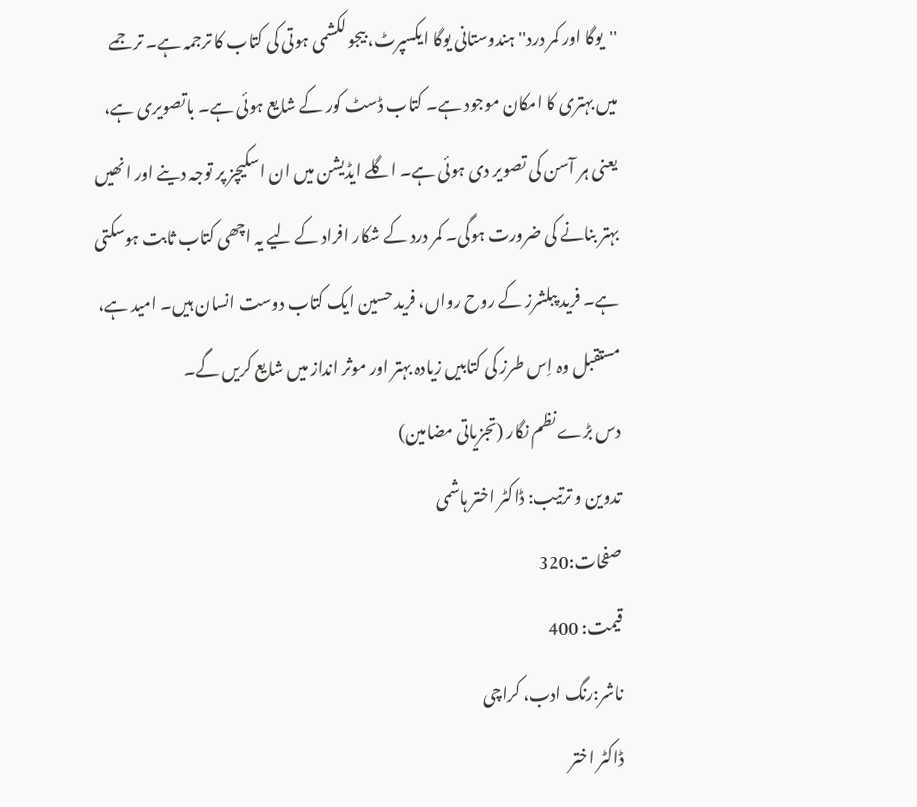''یوگا اور کمر درد'' ہندوستانی یوگا ایکسپرٹ، بیجو لکشمی ہوتی کی کتاب کا ترجمہ ہے۔ ترجمے میں بہتری کا امکان موجود ہے۔ کتاب ڈسٹ کور کے شایع ہوئی ہے۔ باتصویری ہے، یعنی ہر آسن کی تصویر دی ہوئی ہے۔ اگلے ایڈیشن میں ان اسکیچز پر توجہ دینے اور انھیں بہتر بنانے کی ضرورت ہوگی۔ کمر درد کے شکار افراد کے لیے یہ اچھی کتاب ثابت ہوسکتی ہے۔ فرید پبلشرز کے روح رواں، فرید حسین ایک کتاب دوست انسان ہیں۔ امید ہے، مستقبل وہ اِس طرز کی کتابیں زیادہ بہتر اور موثر انداز میں شایع کریں گے۔
دس بڑے نظم نگار (تجزیاتی مضامین)
تدوین و ترتیب: ڈاکٹر اختر ہاشمی
صفحات:320
قیمت: 400
ناشر:رنگ ادب، کراچی
ڈاکٹر اختر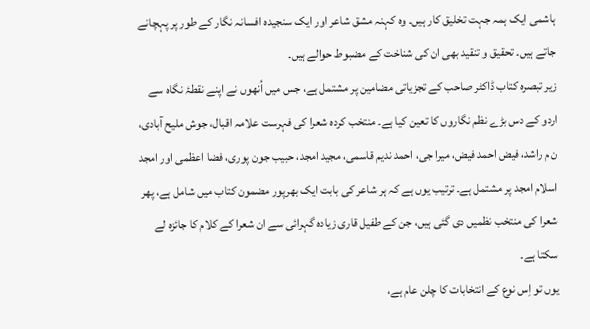ہاشمی ایک ہمہ جہت تخلیق کار ہیں۔ وہ کہنہ مشق شاعر اور ایک سنجیدہ افسانہ نگار کے طور پر پہچانے جاتے ہیں۔ تحقیق و تنقید بھی ان کی شناخت کے مضبوط حوالے ہیں۔
زیر تبصرہ کتاب ڈاکٹر صاحب کے تجزیاتی مضامین پر مشتمل ہے، جس میں اُنھوں نے اپنے نقطۂ نگاہ سے اردو کے دس بڑے نظم نگاروں کا تعین کیا ہے۔ منتخب کردہ شعرا کی فہرست علامہ اقبال، جوش ملیح آبادی، ن م راشد، فیض احمد فیض، میرا جی، احمد ندیم قاسمی، مجید امجد، حبیب جون پوری، فضا اعظمی اور امجد اسلام امجد پر مشتمل ہے۔ ترتیب یوں ہے کہ ہر شاعر کی بابت ایک بھرپور مضمون کتاب میں شامل ہے، پھر شعرا کی منتخب نظمیں دی گئی ہیں، جن کے طفیل قاری زیادہ گہرائی سے ان شعرا کے کلام کا جائزہ لے سکتا ہے۔
یوں تو اِس نوع کے انتخابات کا چلن عام ہے،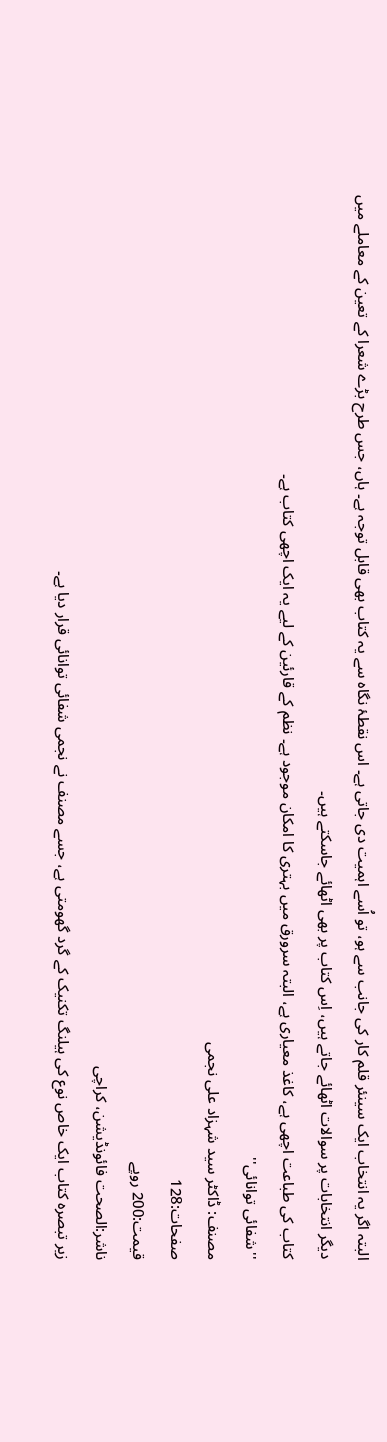البتہ اگر یہ انتخاب ایک سینئر قلم کار کی جانب سے ہو، تو اُسے اہمیت دی جاتی ہے۔ اس نقطۂ نگاہ سے یہ کتاب بھی قابل توجہ ہے۔ ہاں، جس طرح بڑے شعرا کے تعین کے معاملے میں دیگر انتخابات پر سوالات اٹھائے جاتے ہیں، اِس کتاب پر بھی اٹھائے جاسکتے ہیں۔
کتاب کی طباعت اچھی ہے، کاغذ معیاری ہے، البتہ سرورق میں بہتری کا امکان موجود ہے۔ نظم کے قارئین کے لیے یہ ایک اچھی کتاب ہے۔
''شفائی توانائی''
مصنف: ڈاکٹر سید شہزاد علی نجمی
صفحات:128
قیمت:200 روپے
ناشر:الصحت فائونڈیشن، کراچی
زیر تبصرہ کتاب ایک خاص نوع کی ہیلنگ تکنیک کے گرد گھومتی ہے، جسے مصنف نے نجمی شفائی توانائی قرار دیا ہے۔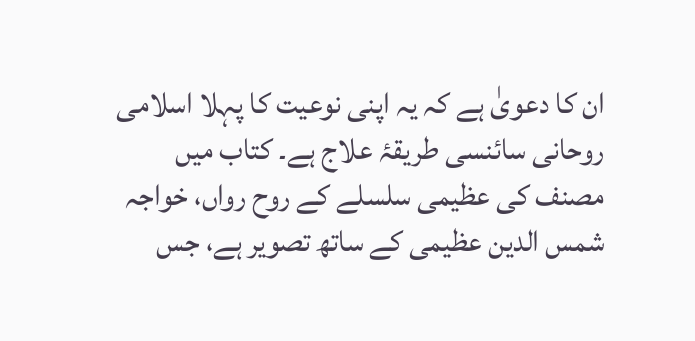ان کا دعویٰ ہے کہ یہ اپنی نوعیت کا پہلا اسلامی روحانی سائنسی طریقۂ علاج ہے۔ کتاب میں مصنف کی عظیمی سلسلے کے روح رواں، خواجہ شمس الدین عظیمی کے ساتھ تصویر ہے، جس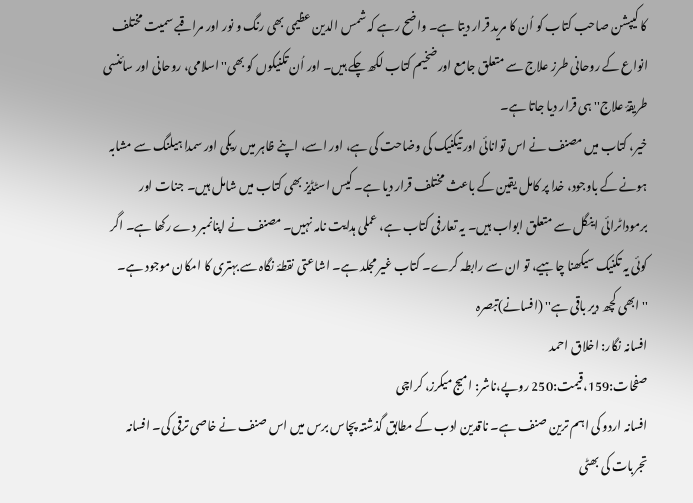کا کیپشن صاحب کتاب کو اُن کا مرید قرار دیتا ہے۔ واضح رہے کہ شمس الدین عظیمی بھی رنگ و نور اور مراقبے سمیت مختلف انواع کے روحانی طرز علاج سے متعلق جامع اور ضخیم کتاب لکھ چکے ہیں۔ اور اُن تکنیکوں کو بھی''اسلامی، روحانی اور سائنسی طریقۂ علاج'' ہی قرار دیا جاتا ہے۔
خیر، کتاب میں مصنف نے اس توانائی اور تیکنیک کی وضاحت کی ہے، اور اسے، اپنے ظاہر میں ریکی اور سمدا ہیلنگ سے مشابہ ہونے کے باوجود، خدا پر کامل یقین کے باعث مختلف قرار دیا ہے۔ کیس اسٹڈیز بھی کتاب میں شامل ہیں۔ جنات اور برموداٹرائی اینگل سے متعلق ابواب ہیں۔ یہ تعارفی کتاب ہے، عملی ہدایت نامہ نہیں۔ مصنف نے اپنانمبر دے رکھا ہے۔ اگر کوئی یہ تکنیک سیکھنا چاہیے، تو ان سے رابطہ کرے۔ کتاب غیر مجلد ہے۔ اشاعتی نقطۂ نگاہ سے بہتری کا امکان موجود ہے۔
''ابھی کچھ دیر باقی ہے'' (افسانے)تبصرہ
افسانہ نگار: اخلاق احمد
صفحات:159،قیمت:250 روپے،ناشر: امیج میکرز، کراچی
افسانہ اردو کی اہم ترین صنف ہے۔ ناقدین ادب کے مطابق گذشتہ پچاس برس میں اس صنف نے خاصی ترقی کی۔ افسانہ تجربات کی بھٹی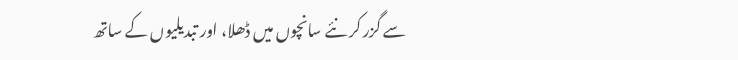سے گزر کر نئے سانچوں میں ڈھلا، اور تبدیلیوں کے ساتھ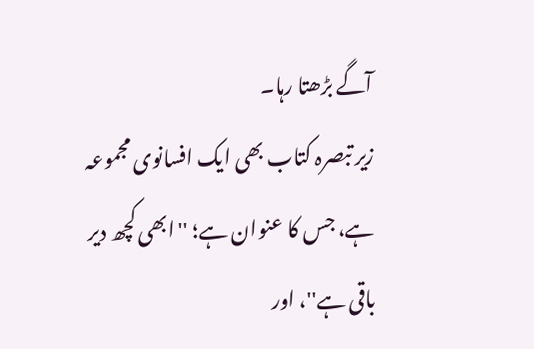آگے بڑھتا رہا۔
زیر تبصرہ کتاب بھی ایک افسانوی مجموعہ ہے، جس کا عنوان ہے؛ ''ابھی کچھ دیر باقی ہے''، اور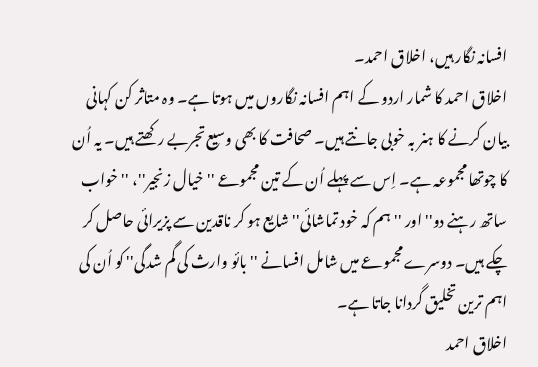افسانہ نگار ہیں، اخلاق احمد۔
اخلاق احمد کا شمار اردو کے اہم افسانہ نگاروں میں ہوتا ہے۔ وہ متاثر کن کہانی بیان کرنے کا ہنر بہ خوبی جانتے ہیں۔ صحافت کا بھی وسیع تجربے رکھتے ہیں۔ یہ اُن کا چوتھا مجموعہ ہے۔ اِس سے پہلے اُن کے تین مجموعے ''خیال زنجیر''، ''خواب ساتھ رہنے دو'' اور ''ہم کہ خود تماشائی'' شایع ہو کر ناقدین سے پزیرائی حاصل کر چکے ہیں۔ دوسرے مجموعے میں شامل افسانے ''بائو وارث کی گم شدگی'' کو اُن کی اہم ترین تخلیق گردانا جاتا ہے۔
اخلاق احمد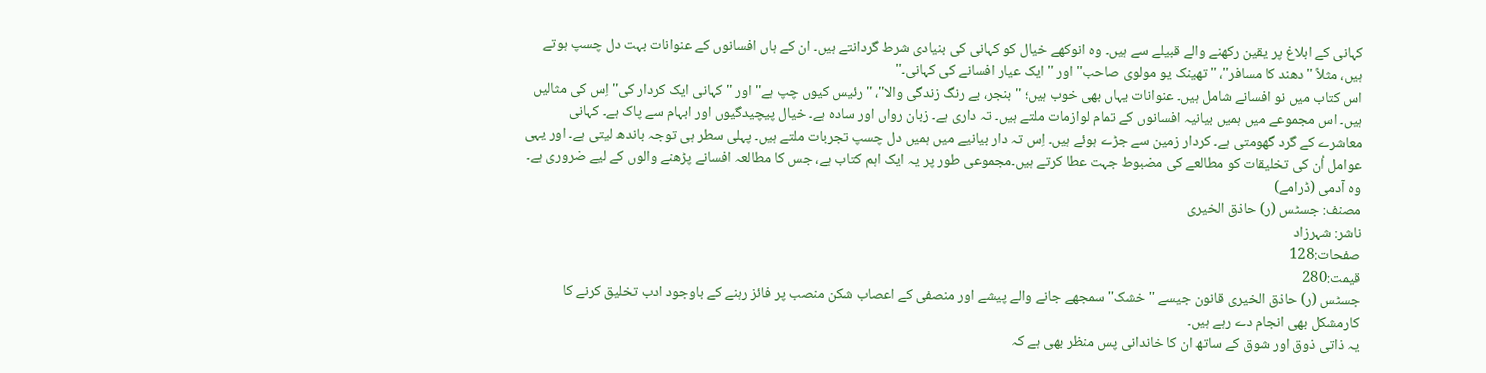کہانی کے ابلاغ پر یقین رکھنے والے قبیلے سے ہیں۔ وہ انوکھے خیال کو کہانی کی بنیادی شرط گردانتے ہیں۔ ان کے ہاں افسانوں کے عنوانات بہت دل چسپ ہوتے ہیں، مثلاً ''دھند کا مسافر''، ''تھینک یو مولوی صاحب'' اور ''ایک عیار افسانے کی کہانی۔''
اس کتاب میں نو افسانے شامل ہیں۔ عنوانات یہاں بھی خوب ہیں؛ ''بنجر، بے رنگ زندگی والا''، ''رئیس کیوں چپ ہے'' اور ''کہانی ایک کردار کی'' اِس کی مثالیں ہیں۔ اس مجموعے میں ہمیں بیانیہ افسانوں کے تمام لوازمات ملتے ہیں۔ تہ داری ہے۔ زبان رواں اور سادہ ہے۔ خیال پیچیدگیوں اور ابہام سے پاک ہے۔ کہانی معاشرے کے گرد گھومتی ہے۔ کردار زمین سے جڑے ہوئے ہیں۔ اِس تہ دار بیانیے میں ہمیں دل چسپ تجربات ملتے ہیں۔ پہلی سطر ہی توجہ باندھ لیتی ہے۔ اور یہی عوامل اُن کی تخلیقات کو مطالعے کی مضبوط جہت عطا کرتے ہیں۔مجموعی طور پر یہ ایک اہم کتاب ہے، جس کا مطالعہ افسانے پڑھنے والوں کے لیے ضروری ہے۔
وہ آدمی (ڈرامے)
مصنف: جسٹس (ر) حاذق الخیری
ناشر: شہرزاد
صفحات:128
قیمت:280
جسٹس (ر) حاذق الخیری قانون جیسے ''خشک'' سمجھے جانے والے پیشے اور منصفی کے اعصاب شکن منصب پر فائز رہنے کے باوجود ادب تخلیق کرنے کا کارمشکل بھی انجام دے رہے ہیں۔
یہ ذاتی ذوق اور شوق کے ساتھ ان کا خاندانی پس منظر بھی ہے کہ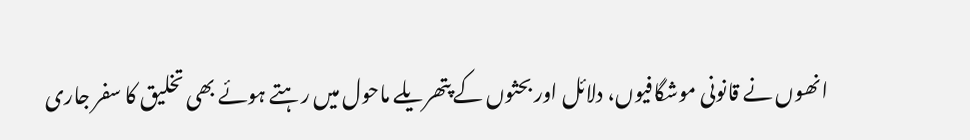انھوں نے قانونی موشگافیوں، دلائل اور بحثوں کے پتھریلے ماحول میں رہتے ہوئے بھی تخلیق کا سفر جاری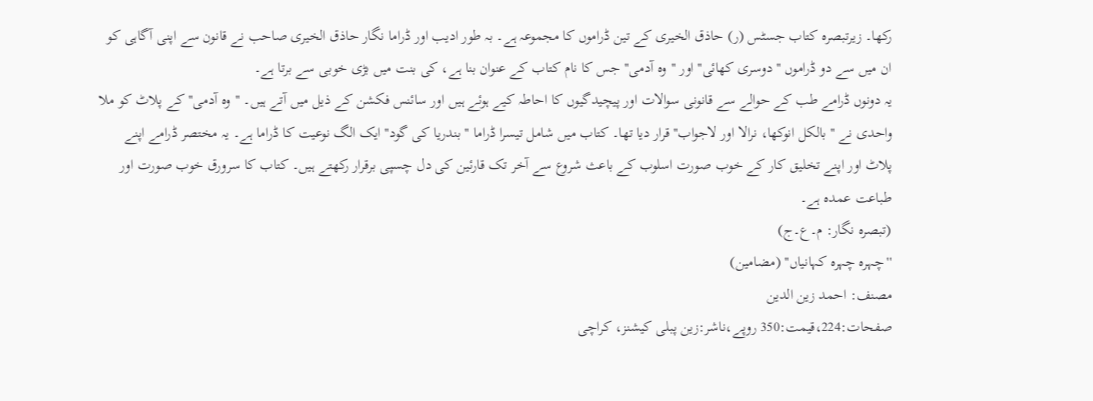رکھا۔ زیرتبصرہ کتاب جسٹس (ر) حاذق الخیری کے تین ڈراموں کا مجموعہ ہے۔ بہ طور ادیب اور ڈراما نگار حاذق الخیری صاحب نے قانون سے اپنی آگاہی کو ان میں سے دو ڈراموں ''دوسری کھائی'' اور ''وہ آدمی'' جس کا نام کتاب کے عنوان بنا ہے، کی بنت میں بڑی خوبی سے برتا ہے۔
یہ دونوں ڈرامے طب کے حوالے سے قانونی سوالات اور پیچیدگیوں کا احاطہ کیے ہوئے ہیں اور سائنس فکشن کے ذیل میں آتے ہیں۔ ''وہ آدمی'' کے پلاٹ کو ملا واحدی نے ''بالکل انوکھا، نرالا اور لاجواب'' قرار دیا تھا۔ کتاب میں شامل تیسرا ڈراما ''بندریا کی گود'' ایک الگ نوعیت کا ڈراما ہے۔ یہ مختصر ڈرامے اپنے پلاٹ اور اپنے تخلیق کار کے خوب صورت اسلوب کے باعث شروع سے آخر تک قارئین کی دل چسپی برقرار رکھتے ہیں۔ کتاب کا سرورق خوب صورت اور طباعت عمدہ ہے۔
(تبصرہ نگار: م۔ع۔ج)
''چہرہ چہرہ کہانیاں'' (مضامین)
مصنف: احمد زین الدین
صفحات:224،قیمت:350 روپے،ناشر:زین پبلی کیشنز، کراچی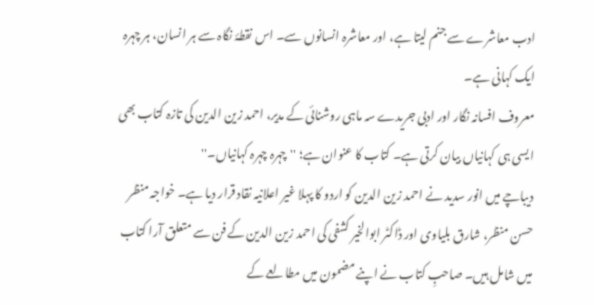ادب معاشرے سے جنم لیتا ہے، اور معاشرہ انسانوں سے۔ اس نقطۂ نگاہ سے ہر انسان، ہر چہرہ ایک کہانی ہے۔
معروف افسانہ نگار اور ادبی جریدے سہ ماہی روشنائی کے مدیر، احمد زین الدین کی تازہ کتاب بھی ایسی ہی کہانیاں بیان کرتی ہے۔ کتاب کا عنوان ہے؛ ''چہرہ چہرہ کہانیاں۔''
دیباچے میں انور سدید نے احمد زین الدین کو اردو کا پہلا غیر اعلانیہ نقاد قرار دیا ہے۔ خواجہ منظر حسن منظر، شارق بلیاوی اور ڈاکٹر ابوالخیر کشفی کی احمد زین الدین کے فن سے متعلق آرا کتاب میں شامل ہیں۔ صاحبِ کتاب نے اپنے مضمون میں مطالعے کے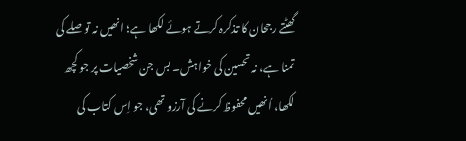گھٹتے رجحان کا تذکرہ کرتے ہوئے لکھا ہے؛ انھیں نہ تو صلے کی تمنا ہے، نہ تحسین کی خواہش۔ بس جن شخصیات پر جو کچھ لکھا، اُنھیں محفوظ کرنے کی آرزو تھی، جو اِس کتاب کی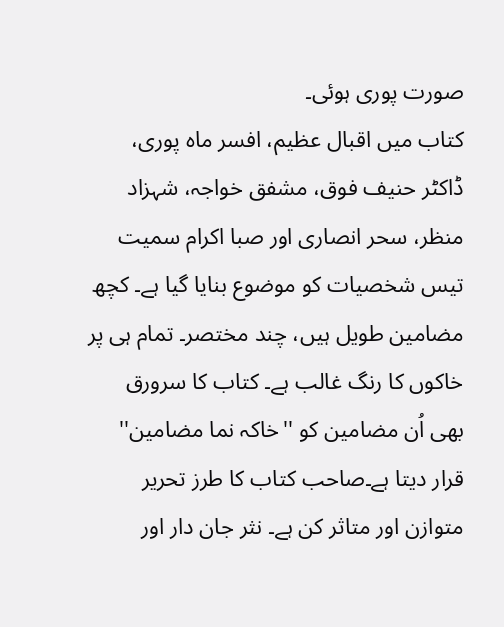صورت پوری ہوئی۔
کتاب میں اقبال عظیم، افسر ماہ پوری، ڈاکٹر حنیف فوق، مشفق خواجہ، شہزاد منظر، سحر انصاری اور صبا اکرام سمیت تیس شخصیات کو موضوع بنایا گیا ہے۔ کچھ مضامین طویل ہیں، چند مختصر۔ تمام ہی پر خاکوں کا رنگ غالب ہے۔ کتاب کا سرورق بھی اُن مضامین کو ''خاکہ نما مضامین'' قرار دیتا ہے۔صاحب کتاب کا طرز تحریر متوازن اور متاثر کن ہے۔ نثر جان دار اور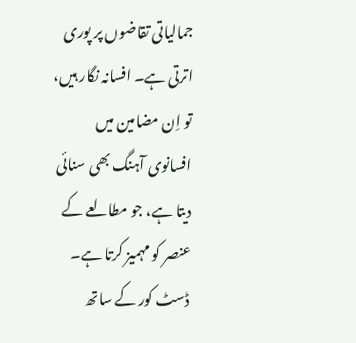جمالیاتی تقاضوں پر پوری اترتی ہے۔ افسانہ نگار ہیں، تو اِن مضامین میں افسانوی آہنگ بھی سنائی دیتا ہے، جو مطالعے کے عنصر کو مہمیز کرتا ہے۔ ڈسٹ کور کے ساتھ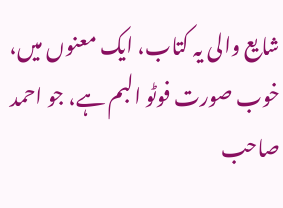شایع والی یہ کتاب، ایک معنوں میں، خوب صورت فوٹو البم ہے، جو احمد صاحب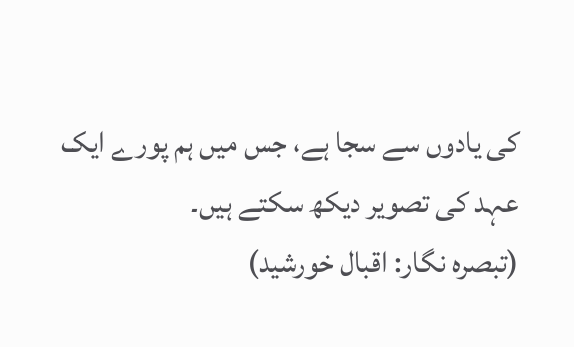کی یادوں سے سجا ہے، جس میں ہم پورے ایک عہد کی تصویر دیکھ سکتے ہیں۔
(تبصرہ نگار: اقبال خورشید)